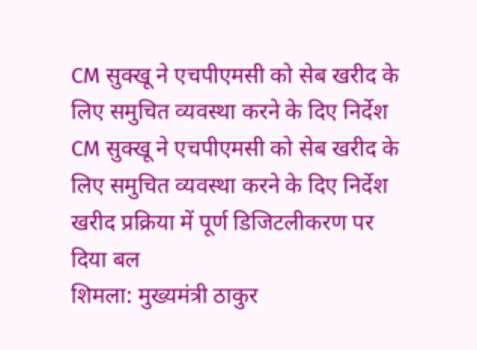CM सुक्खू ने एचपीएमसी को सेब खरीद के लिए समुचित व्यवस्था करने के दिए निर्देश
CM सुक्खू ने एचपीएमसी को सेब खरीद के लिए समुचित व्यवस्था करने के दिए निर्देश
खरीद प्रक्रिया में पूर्ण डिजिटलीकरण पर दिया बल
शिमला: मुख्यमंत्री ठाकुर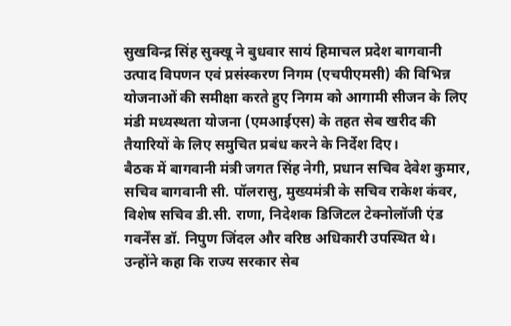सुखविन्द्र सिंह सुक्खू ने बुधवार सायं हिमाचल प्रदेश बागवानी उत्पाद विपणन एवं प्रसंस्करण निगम (एचपीएमसी) की विभिन्न योजनाओं की समीक्षा करते हुए निगम को आगामी सीजन के लिए मंडी मध्यस्थता योजना (एमआईएस) के तहत सेब खरीद की तैयारियों के लिए समुचित प्रबंध करने के निर्देश दिए।
बैठक में बागवानी मंत्री जगत सिंह नेगी, प्रधान सचिव देवेश कुमार, सचिव बागवानी सी. पॉलरासु, मुख्यमंत्री के सचिव राकेश कंवर, विशेष सचिव डी.सी. राणा, निदेशक डिजिटल टेक्नोलॉजी एंड गवर्नेंस डॉ. निपुण जिंदल और वरिष्ठ अधिकारी उपस्थित थे।
उन्होंने कहा कि राज्य सरकार सेब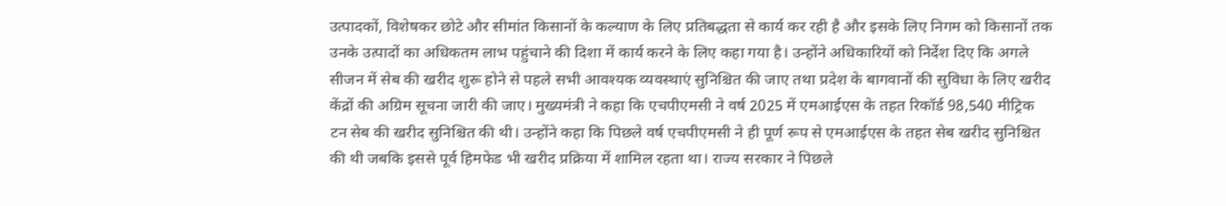उत्पादकों, विशेषकर छोटे और सीमांत किसानों के कल्याण के लिए प्रतिबद्धता से कार्य कर रही है और इसके लिए निगम को किसानों तक उनके उत्पादों का अधिकतम लाभ पहुंचाने की दिशा में कार्य करने के लिए कहा गया है। उन्होंने अधिकारियों को निर्देश दिए कि अगले सीजन में सेब की खरीद शुरू होने से पहले सभी आवश्यक व्यवस्थाएं सुनिश्चित की जाए तथा प्रदेश के बागवानों की सुविधा के लिए खरीद केंद्रों की अग्रिम सूचना जारी की जाए। मुख्यमंत्री ने कहा कि एचपीएमसी ने वर्ष 2025 में एमआईएस के तहत रिकॉर्ड 98,540 मीट्रिक टन सेब की खरीद सुनिश्चित की थी। उन्होंने कहा कि पिछले वर्ष एचपीएमसी ने ही पूर्ण रूप से एमआईएस के तहत सेब खरीद सुनिश्चित की थी जबकि इससे पूर्व हिमफेड भी खरीद प्रक्रिया में शामिल रहता था। राज्य सरकार ने पिछले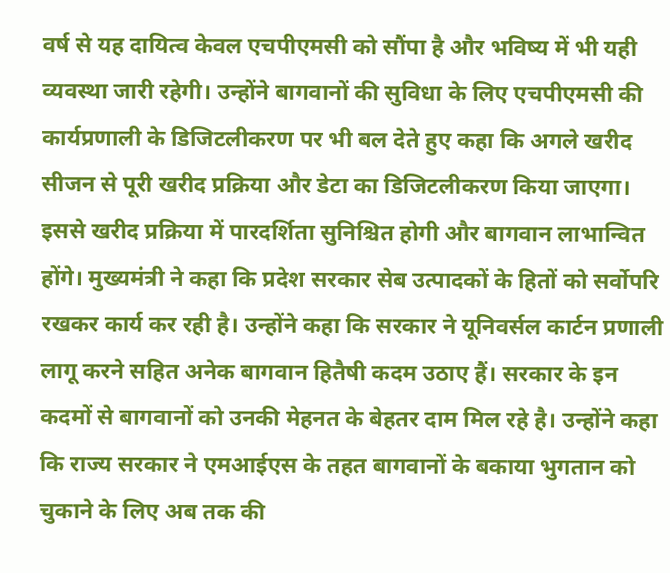वर्ष से यह दायित्व केवल एचपीएमसी को सौंपा है और भविष्य में भी यही व्यवस्था जारी रहेगी। उन्होंने बागवानों की सुविधा के लिए एचपीएमसी की कार्यप्रणाली के डिजिटलीकरण पर भी बल देते हुए कहा कि अगले खरीद सीजन से पूरी खरीद प्रक्रिया और डेटा का डिजिटलीकरण किया जाएगा। इससे खरीद प्रक्रिया में पारदर्शिता सुनिश्चित होगी और बागवान लाभान्वित होंगे। मुख्यमंत्री ने कहा कि प्रदेश सरकार सेब उत्पादकों के हितों को सर्वोपरि रखकर कार्य कर रही है। उन्होंने कहा कि सरकार ने यूनिवर्सल कार्टन प्रणाली लागू करने सहित अनेक बागवान हितैषी कदम उठाए हैं। सरकार के इन कदमों से बागवानों को उनकी मेहनत के बेहतर दाम मिल रहे है। उन्होंने कहा कि राज्य सरकार ने एमआईएस के तहत बागवानों के बकाया भुगतान को चुकाने के लिए अब तक की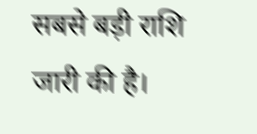सबसे बड़ी राशि जारी की है।